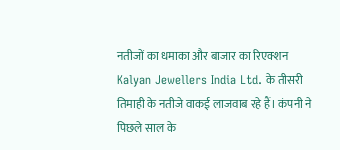नतीजों का धमाका और बाजार का रिएक्शन
Kalyan Jewellers India Ltd. के तीसरी तिमाही के नतीजे वाकई लाजवाब रहे हैं। कंपनी ने पिछले साल के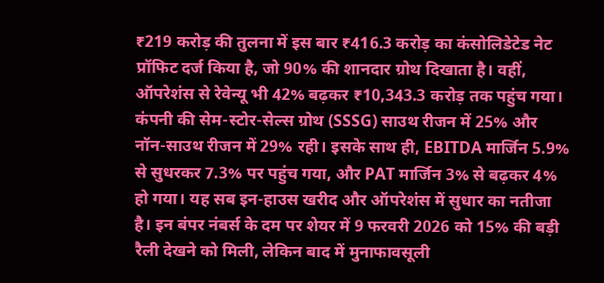₹219 करोड़ की तुलना में इस बार ₹416.3 करोड़ का कंसोलिडेटेड नेट प्रॉफिट दर्ज किया है, जो 90% की शानदार ग्रोथ दिखाता है। वहीं, ऑपरेशंस से रेवेन्यू भी 42% बढ़कर ₹10,343.3 करोड़ तक पहुंच गया। कंपनी की सेम-स्टोर-सेल्स ग्रोथ (SSSG) साउथ रीजन में 25% और नॉन-साउथ रीजन में 29% रही। इसके साथ ही, EBITDA मार्जिन 5.9% से सुधरकर 7.3% पर पहुंच गया, और PAT मार्जिन 3% से बढ़कर 4% हो गया। यह सब इन-हाउस खरीद और ऑपरेशंस में सुधार का नतीजा है। इन बंपर नंबर्स के दम पर शेयर में 9 फरवरी 2026 को 15% की बड़ी रैली देखने को मिली, लेकिन बाद में मुनाफावसूली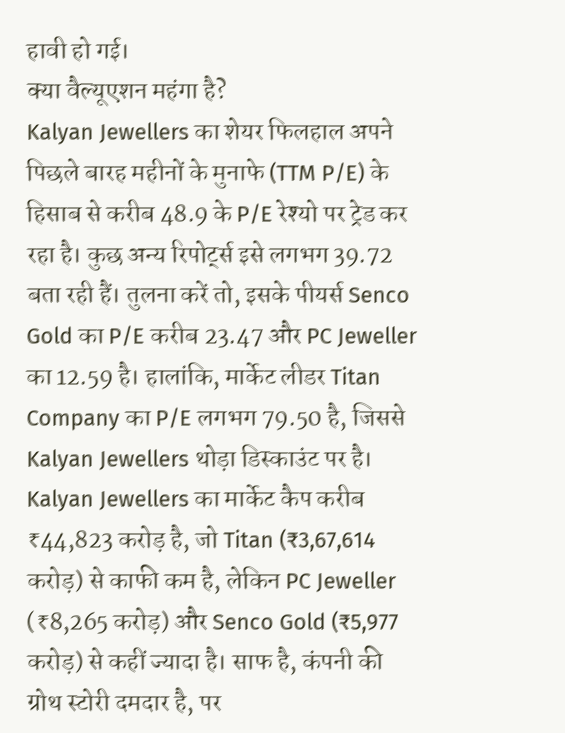हावी हो गई।
क्या वैल्यूएशन महंगा है?
Kalyan Jewellers का शेयर फिलहाल अपने पिछले बारह महीनों के मुनाफे (TTM P/E) के हिसाब से करीब 48.9 के P/E रेश्यो पर ट्रेड कर रहा है। कुछ अन्य रिपोर्ट्स इसे लगभग 39.72 बता रही हैं। तुलना करें तो, इसके पीयर्स Senco Gold का P/E करीब 23.47 और PC Jeweller का 12.59 है। हालांकि, मार्केट लीडर Titan Company का P/E लगभग 79.50 है, जिससे Kalyan Jewellers थोड़ा डिस्काउंट पर है। Kalyan Jewellers का मार्केट कैप करीब ₹44,823 करोड़ है, जो Titan (₹3,67,614 करोड़) से काफी कम है, लेकिन PC Jeweller (₹8,265 करोड़) और Senco Gold (₹5,977 करोड़) से कहीं ज्यादा है। साफ है, कंपनी की ग्रोथ स्टोरी दमदार है, पर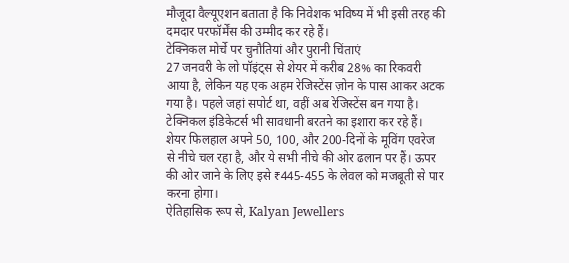मौजूदा वैल्यूएशन बताता है कि निवेशक भविष्य में भी इसी तरह की दमदार परफॉर्मेंस की उम्मीद कर रहे हैं।
टेक्निकल मोर्चे पर चुनौतियां और पुरानी चिंताएं
27 जनवरी के लो पॉइंट्स से शेयर में करीब 28% का रिकवरी आया है, लेकिन यह एक अहम रेजिस्टेंस ज़ोन के पास आकर अटक गया है। पहले जहां सपोर्ट था, वहीं अब रेजिस्टेंस बन गया है। टेक्निकल इंडिकेटर्स भी सावधानी बरतने का इशारा कर रहे हैं। शेयर फिलहाल अपने 50, 100, और 200-दिनों के मूविंग एवरेज से नीचे चल रहा है, और ये सभी नीचे की ओर ढलान पर हैं। ऊपर की ओर जाने के लिए इसे ₹445-455 के लेवल को मजबूती से पार करना होगा।
ऐतिहासिक रूप से, Kalyan Jewellers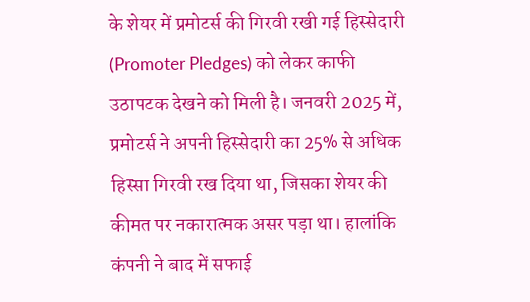के शेयर में प्रमोटर्स की गिरवी रखी गई हिस्सेदारी (Promoter Pledges) को लेकर काफी उठापटक देखने को मिली है। जनवरी 2025 में, प्रमोटर्स ने अपनी हिस्सेदारी का 25% से अधिक हिस्सा गिरवी रख दिया था, जिसका शेयर की कीमत पर नकारात्मक असर पड़ा था। हालांकि कंपनी ने बाद में सफाई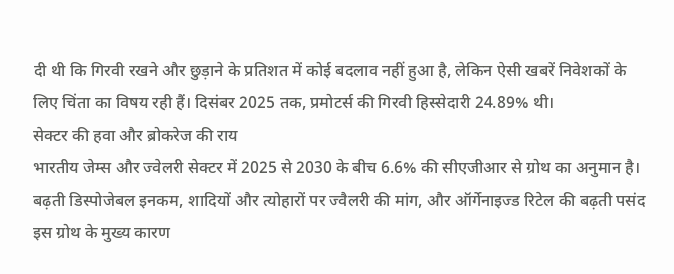दी थी कि गिरवी रखने और छुड़ाने के प्रतिशत में कोई बदलाव नहीं हुआ है, लेकिन ऐसी खबरें निवेशकों के लिए चिंता का विषय रही हैं। दिसंबर 2025 तक, प्रमोटर्स की गिरवी हिस्सेदारी 24.89% थी।
सेक्टर की हवा और ब्रोकरेज की राय
भारतीय जेम्स और ज्वेलरी सेक्टर में 2025 से 2030 के बीच 6.6% की सीएजीआर से ग्रोथ का अनुमान है। बढ़ती डिस्पोजेबल इनकम, शादियों और त्योहारों पर ज्वैलरी की मांग, और ऑर्गेनाइज्ड रिटेल की बढ़ती पसंद इस ग्रोथ के मुख्य कारण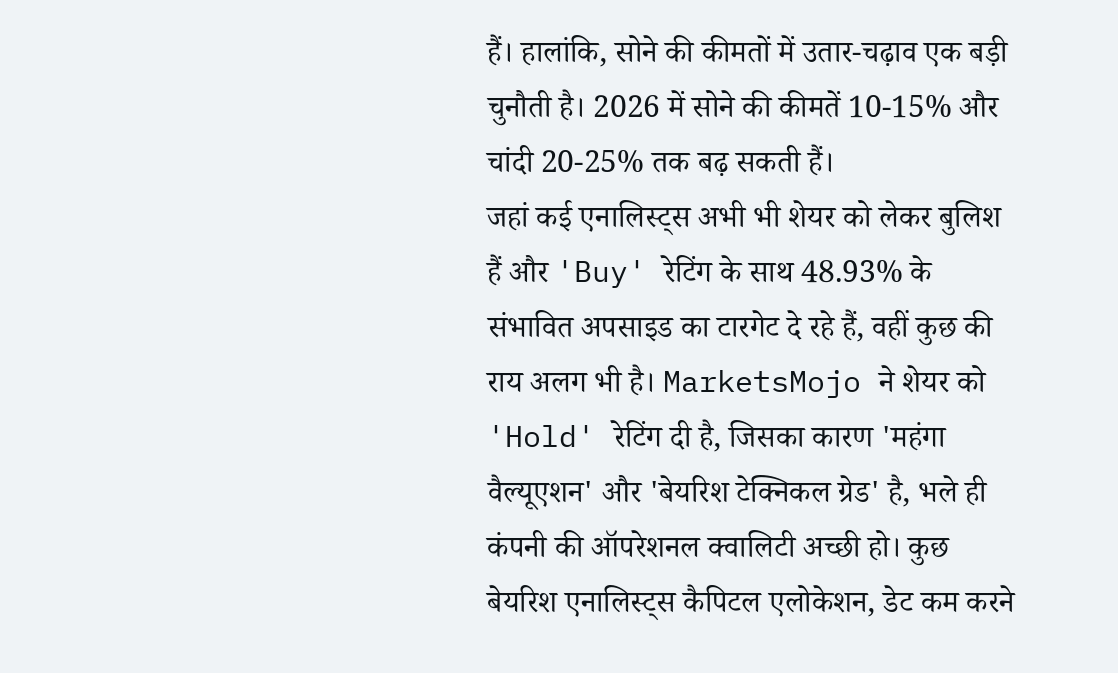हैं। हालांकि, सोने की कीमतों में उतार-चढ़ाव एक बड़ी चुनौती है। 2026 में सोने की कीमतें 10-15% और चांदी 20-25% तक बढ़ सकती हैं।
जहां कई एनालिस्ट्स अभी भी शेयर को लेकर बुलिश हैं और 'Buy' रेटिंग के साथ 48.93% के संभावित अपसाइड का टारगेट दे रहे हैं, वहीं कुछ की राय अलग भी है। MarketsMojo ने शेयर को 'Hold' रेटिंग दी है, जिसका कारण 'महंगा वैल्यूएशन' और 'बेयरिश टेक्निकल ग्रेड' है, भले ही कंपनी की ऑपरेशनल क्वालिटी अच्छी हो। कुछ बेयरिश एनालिस्ट्स कैपिटल एलोकेशन, डेट कम करने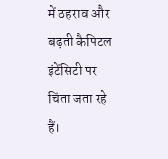में ठहराव और बढ़ती कैपिटल इंटेंसिटी पर चिंता जता रहे हैं।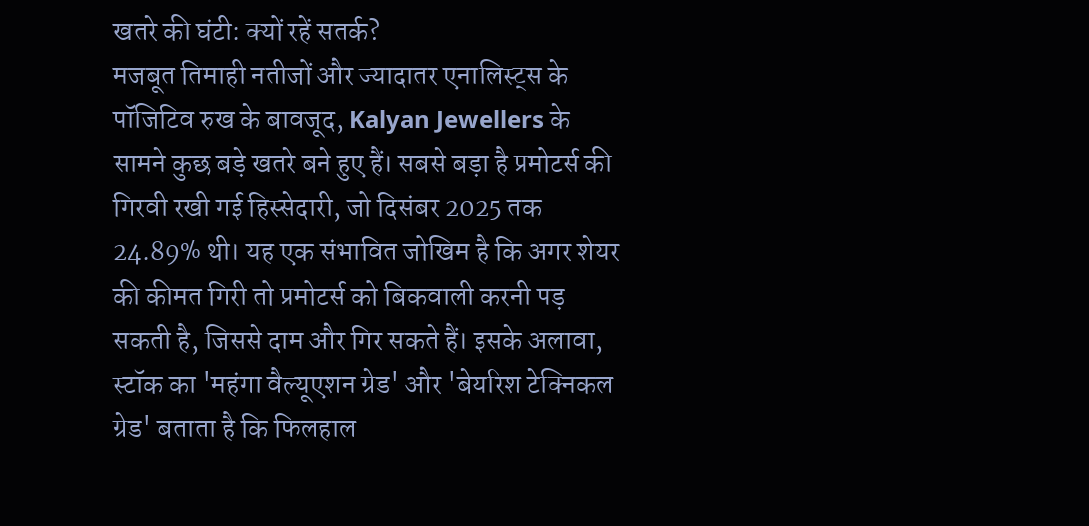खतरे की घंटी: क्यों रहें सतर्क?
मजबूत तिमाही नतीजों और ज्यादातर एनालिस्ट्स के पॉजिटिव रुख के बावजूद, Kalyan Jewellers के सामने कुछ बड़े खतरे बने हुए हैं। सबसे बड़ा है प्रमोटर्स की गिरवी रखी गई हिस्सेदारी, जो दिसंबर 2025 तक 24.89% थी। यह एक संभावित जोखिम है कि अगर शेयर की कीमत गिरी तो प्रमोटर्स को बिकवाली करनी पड़ सकती है, जिससे दाम और गिर सकते हैं। इसके अलावा, स्टॉक का 'महंगा वैल्यूएशन ग्रेड' और 'बेयरिश टेक्निकल ग्रेड' बताता है कि फिलहाल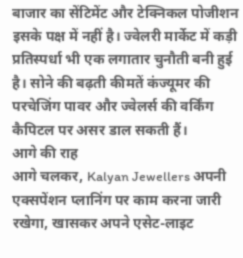बाजार का सेंटिमेंट और टेक्निकल पोजीशन इसके पक्ष में नहीं है। ज्वेलरी मार्केट में कड़ी प्रतिस्पर्धा भी एक लगातार चुनौती बनी हुई है। सोने की बढ़ती कीमतें कंज्यूमर की परचेजिंग पावर और ज्वेलर्स की वर्किंग कैपिटल पर असर डाल सकती हैं।
आगे की राह
आगे चलकर, Kalyan Jewellers अपनी एक्सपेंशन प्लानिंग पर काम करना जारी रखेगा, खासकर अपने एसेट-लाइट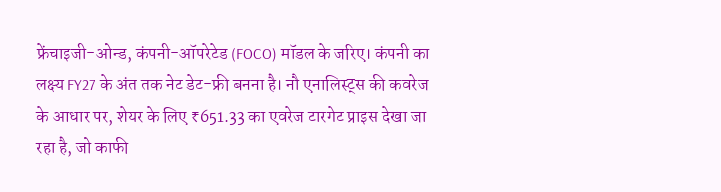फ्रेंचाइजी-ओन्ड, कंपनी-ऑपरेटेड (FOCO) मॉडल के जरिए। कंपनी का लक्ष्य FY27 के अंत तक नेट डेट-फ्री बनना है। नौ एनालिस्ट्स की कवरेज के आधार पर, शेयर के लिए ₹651.33 का एवरेज टारगेट प्राइस देखा जा रहा है, जो काफी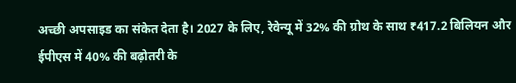अच्छी अपसाइड का संकेत देता है। 2027 के लिए, रेवेन्यू में 32% की ग्रोथ के साथ ₹417.2 बिलियन और ईपीएस में 40% की बढ़ोतरी के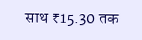साथ ₹15.30 तक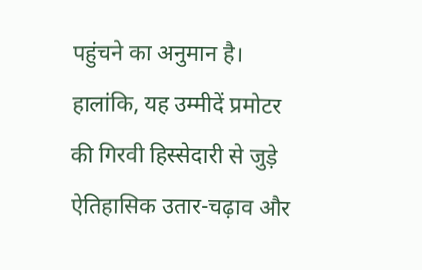पहुंचने का अनुमान है। हालांकि, यह उम्मीदें प्रमोटर की गिरवी हिस्सेदारी से जुड़े ऐतिहासिक उतार-चढ़ाव और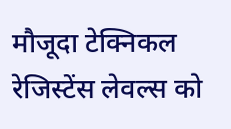मौजूदा टेक्निकल रेजिस्टेंस लेवल्स को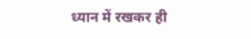ध्यान में रखकर ही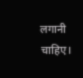लगानी चाहिए।